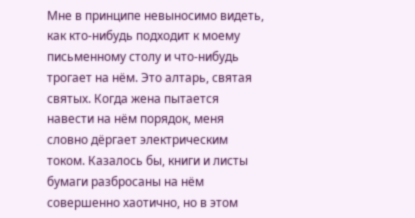Мне в принципе невыносимо видеть, как кто-нибудь подходит к моему письменному столу и что-нибудь трогает на нём. Это алтарь, святая святых. Когда жена пытается навести на нём порядок, меня словно дёргает электрическим током. Казалось бы, книги и листы бумаги разбросаны на нём совершенно хаотично, но в этом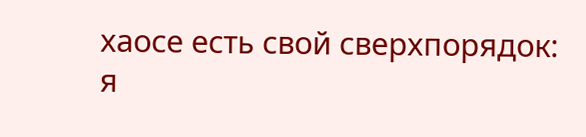хаосе есть свой сверхпорядок: я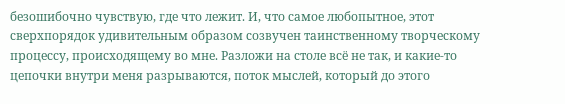безошибочно чувствую, где что лежит. И, что самое любопытное, этот сверхпорядок удивительным образом созвучен таинственному творческому процессу, происходящему во мне. Разложи на столе всё не так, и какие-то цепочки внутри меня разрываются, поток мыслей, который до этого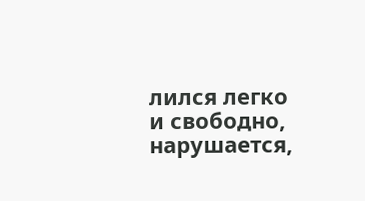лился легко и свободно, нарушается,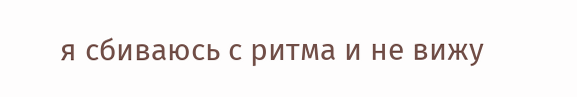я сбиваюсь с ритма и не вижу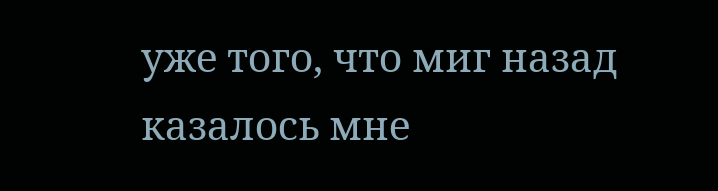уже того, что миг назад казалось мне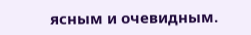ясным и очевидным.